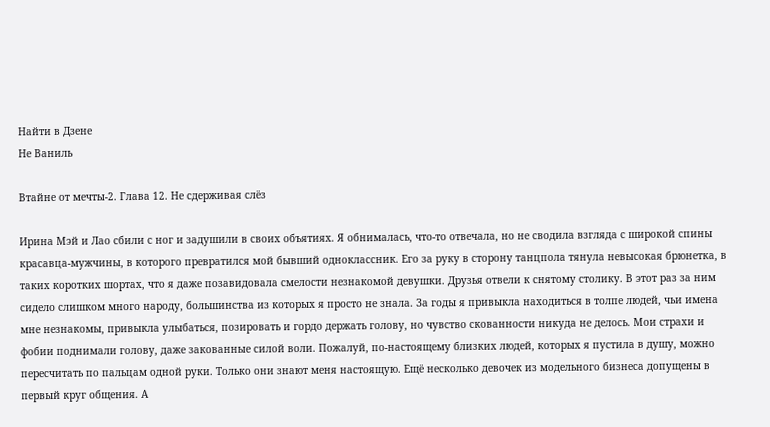Найти в Дзене
Не Ваниль

Втайне от мечты-2. Глава 12. Не сдерживая слёз

Ирина Мэй и Лао сбили с ног и задушили в своих объятиях. Я обнималась, что-то отвечала, но не сводила взгляда с широкой спины красавца-мужчины, в которого превратился мой бывший одноклассник. Его за руку в сторону танцпола тянула невысокая брюнетка, в таких коротких шортах, что я даже позавидовала смелости незнакомой девушки. Друзья отвели к снятому столику. В этот раз за ним сидело слишком много народу, большинства из которых я просто не знала. За годы я привыкла находиться в толпе людей, чьи имена мне незнакомы, привыкла улыбаться, позировать и гордо держать голову, но чувство скованности никуда не делось. Мои страхи и фобии поднимали голову, даже закованные силой воли. Пожалуй, по-настоящему близких людей, которых я пустила в душу, можно пересчитать по пальцам одной руки. Только они знают меня настоящую. Ещё несколько девочек из модельного бизнеса допущены в первый круг общения. А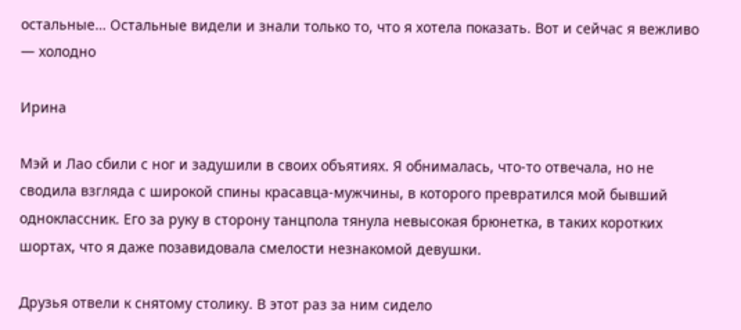остальные… Остальные видели и знали только то, что я хотела показать. Вот и сейчас я вежливо — холодно

Ирина

Мэй и Лао сбили с ног и задушили в своих объятиях. Я обнималась, что-то отвечала, но не сводила взгляда с широкой спины красавца-мужчины, в которого превратился мой бывший одноклассник. Его за руку в сторону танцпола тянула невысокая брюнетка, в таких коротких шортах, что я даже позавидовала смелости незнакомой девушки.

Друзья отвели к снятому столику. В этот раз за ним сидело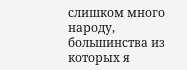слишком много народу, большинства из которых я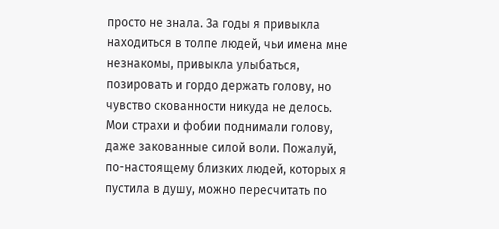просто не знала. За годы я привыкла находиться в толпе людей, чьи имена мне незнакомы, привыкла улыбаться, позировать и гордо держать голову, но чувство скованности никуда не делось. Мои страхи и фобии поднимали голову, даже закованные силой воли. Пожалуй, по-настоящему близких людей, которых я пустила в душу, можно пересчитать по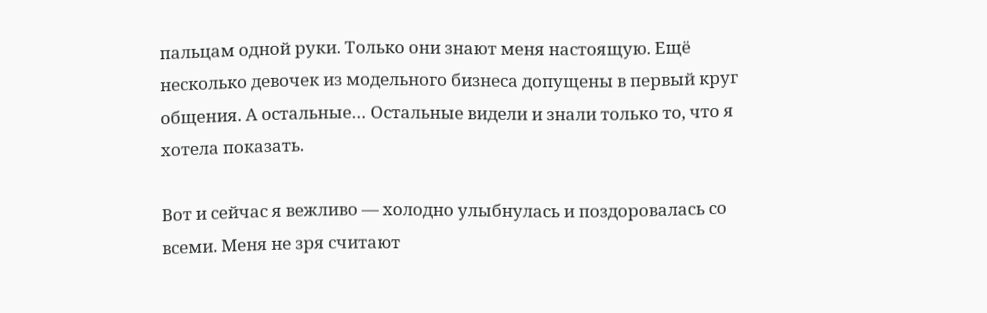пальцам одной руки. Только они знают меня настоящую. Ещё несколько девочек из модельного бизнеса допущены в первый круг общения. А остальные… Остальные видели и знали только то, что я хотела показать.

Вот и сейчас я вежливо — холодно улыбнулась и поздоровалась со всеми. Меня не зря считают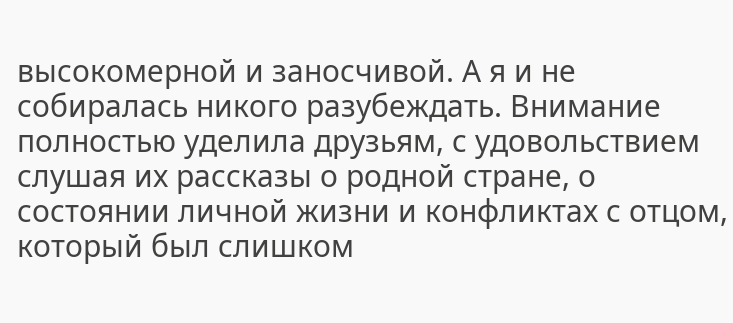высокомерной и заносчивой. А я и не собиралась никого разубеждать. Внимание полностью уделила друзьям, с удовольствием слушая их рассказы о родной стране, о состоянии личной жизни и конфликтах с отцом, который был слишком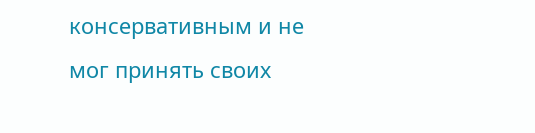консервативным и не мог принять своих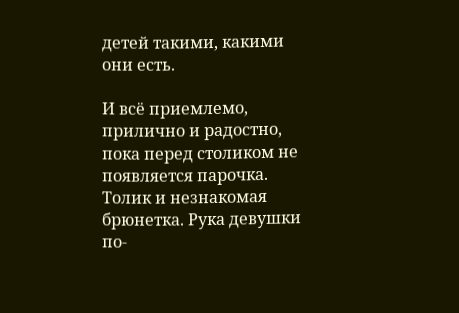детей такими, какими они есть.

И всё приемлемо, прилично и радостно, пока перед столиком не появляется парочка. Толик и незнакомая брюнетка. Рука девушки по-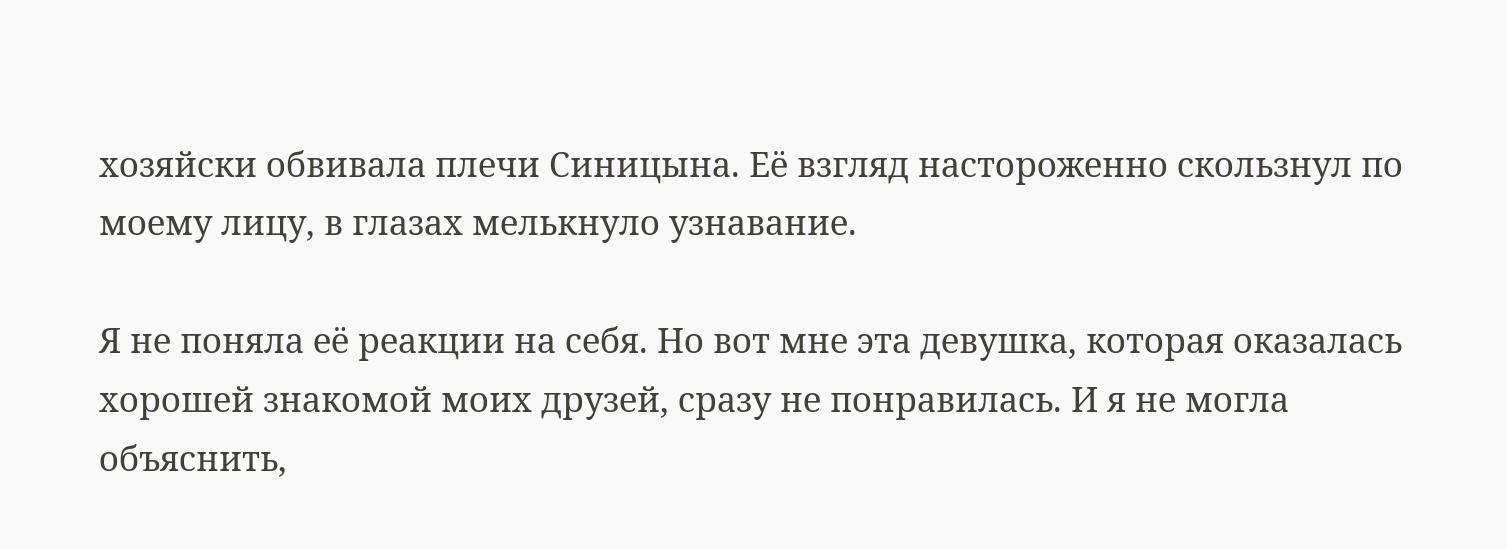хозяйски обвивала плечи Синицына. Её взгляд настороженно скользнул по моему лицу, в глазах мелькнуло узнавание.

Я не поняла её реакции на себя. Но вот мне эта девушка, которая оказалась хорошей знакомой моих друзей, сразу не понравилась. И я не могла объяснить,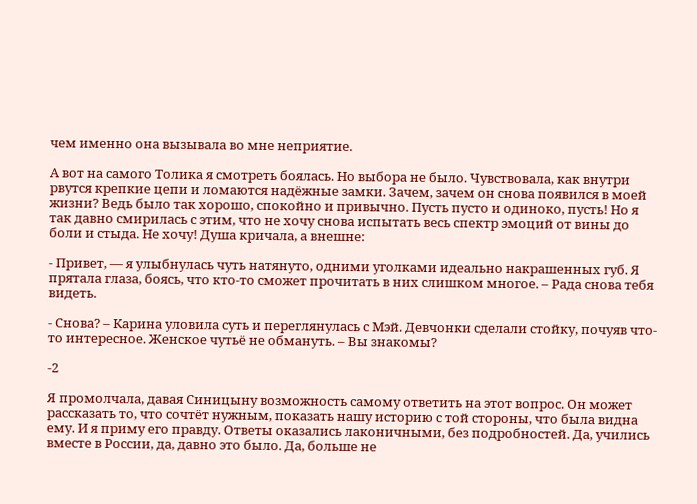чем именно она вызывала во мне неприятие.

А вот на самого Толика я смотреть боялась. Но выбора не было. Чувствовала, как внутри рвутся крепкие цепи и ломаются надёжные замки. Зачем, зачем он снова появился в моей жизни? Ведь было так хорошо, спокойно и привычно. Пусть пусто и одиноко, пусть! Но я так давно смирилась с этим, что не хочу снова испытать весь спектр эмоций от вины до боли и стыда. Не хочу! Душа кричала, а внешне:

- Привет, — я улыбнулась чуть натянуто, одними уголками идеально накрашенных губ. Я прятала глаза, боясь, что кто-то сможет прочитать в них слишком многое. – Рада снова тебя видеть.

- Снова? – Карина уловила суть и переглянулась с Мэй. Девчонки сделали стойку, почуяв что-то интересное. Женское чутьё не обмануть. – Вы знакомы?

-2

Я промолчала, давая Синицыну возможность самому ответить на этот вопрос. Он может рассказать то, что сочтёт нужным, показать нашу историю с той стороны, что была видна ему. И я приму его правду. Ответы оказались лаконичными, без подробностей. Да, учились вместе в России, да, давно это было. Да, больше не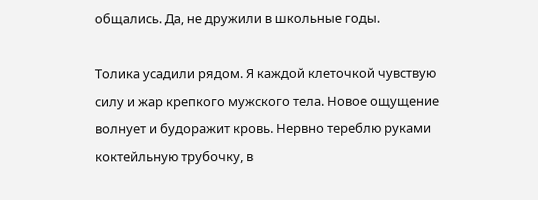общались. Да, не дружили в школьные годы.

Толика усадили рядом. Я каждой клеточкой чувствую силу и жар крепкого мужского тела. Новое ощущение волнует и будоражит кровь. Нервно тереблю руками коктейльную трубочку, в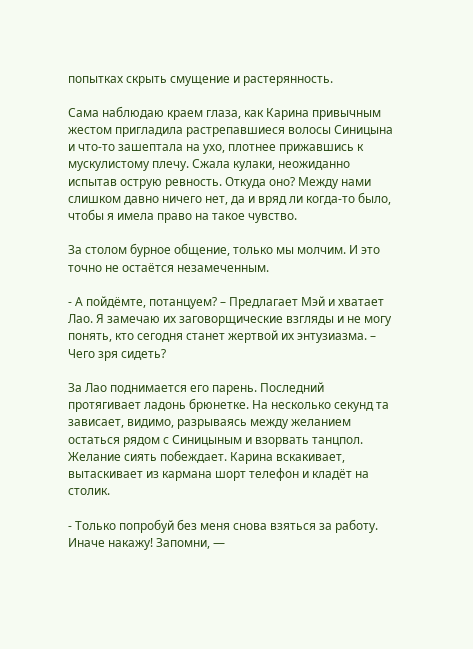попытках скрыть смущение и растерянность.

Сама наблюдаю краем глаза, как Карина привычным жестом пригладила растрепавшиеся волосы Синицына и что-то зашептала на ухо, плотнее прижавшись к мускулистому плечу. Сжала кулаки, неожиданно испытав острую ревность. Откуда оно? Между нами слишком давно ничего нет, да и вряд ли когда-то было, чтобы я имела право на такое чувство.

За столом бурное общение, только мы молчим. И это точно не остаётся незамеченным.

- А пойдёмте, потанцуем? – Предлагает Мэй и хватает Лао. Я замечаю их заговорщические взгляды и не могу понять, кто сегодня станет жертвой их энтузиазма. – Чего зря сидеть?

За Лао поднимается его парень. Последний протягивает ладонь брюнетке. На несколько секунд та зависает, видимо, разрываясь между желанием остаться рядом с Синицыным и взорвать танцпол. Желание сиять побеждает. Карина вскакивает, вытаскивает из кармана шорт телефон и кладёт на столик.

- Только попробуй без меня снова взяться за работу. Иначе накажу! Запомни, —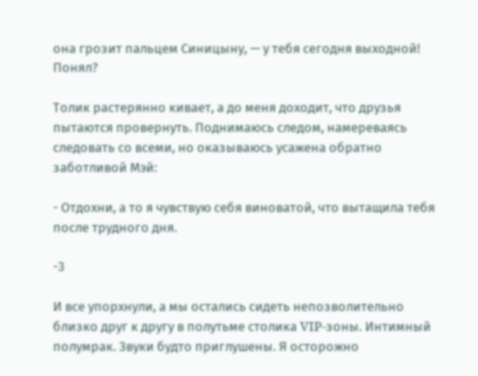она грозит пальцем Синицыну, — у тебя сегодня выходной! Понял?

Толик растерянно кивает, а до меня доходит, что друзья пытаются провернуть. Поднимаюсь следом, намереваясь следовать со всеми, но оказываюсь усажена обратно заботливой Мэй:

- Отдохни, а то я чувствую себя виноватой, что вытащила тебя после трудного дня.

-3

И все упорхнули, а мы остались сидеть непозволительно близко друг к другу в полутьме столика VIP-зоны. Интимный полумрак. Звуки будто приглушены. Я осторожно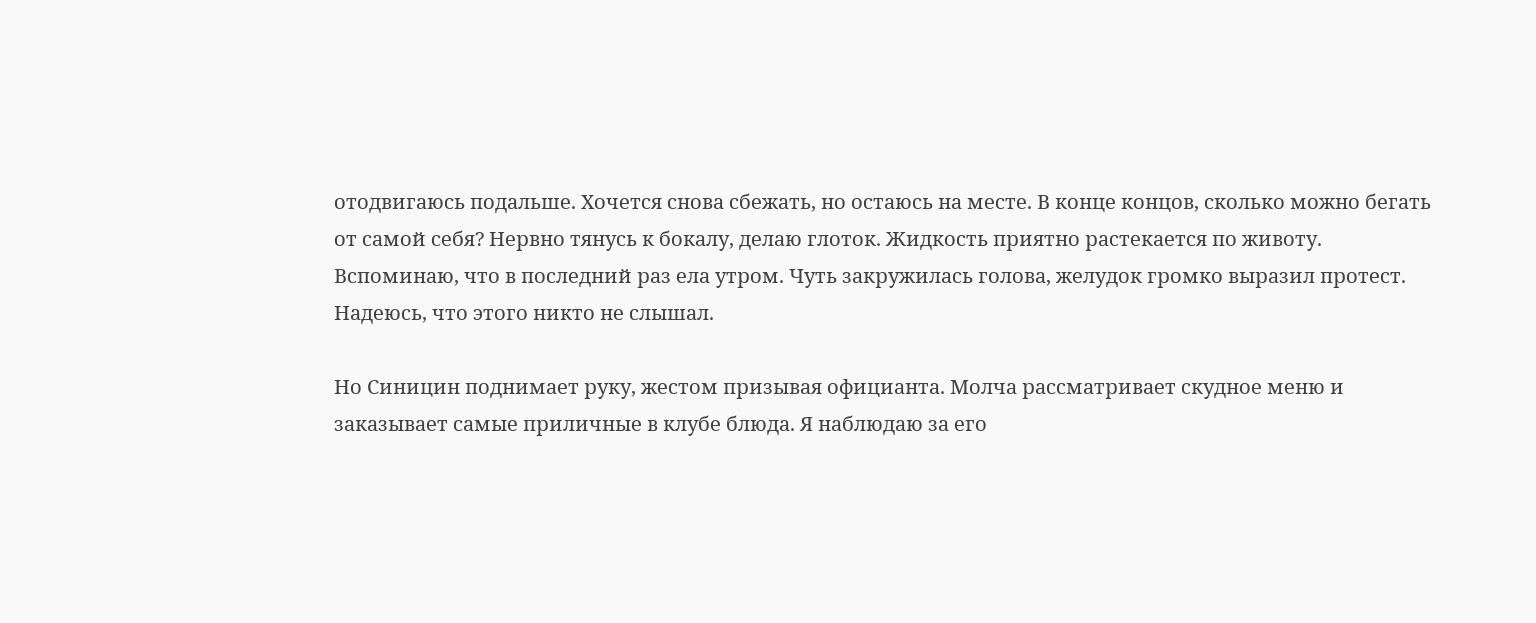отодвигаюсь подальше. Хочется снова сбежать, но остаюсь на месте. В конце концов, сколько можно бегать от самой себя? Нервно тянусь к бокалу, делаю глоток. Жидкость приятно растекается по животу. Вспоминаю, что в последний раз ела утром. Чуть закружилась голова, желудок громко выразил протест. Надеюсь, что этого никто не слышал.

Но Синицин поднимает руку, жестом призывая официанта. Молча рассматривает скудное меню и заказывает самые приличные в клубе блюда. Я наблюдаю за его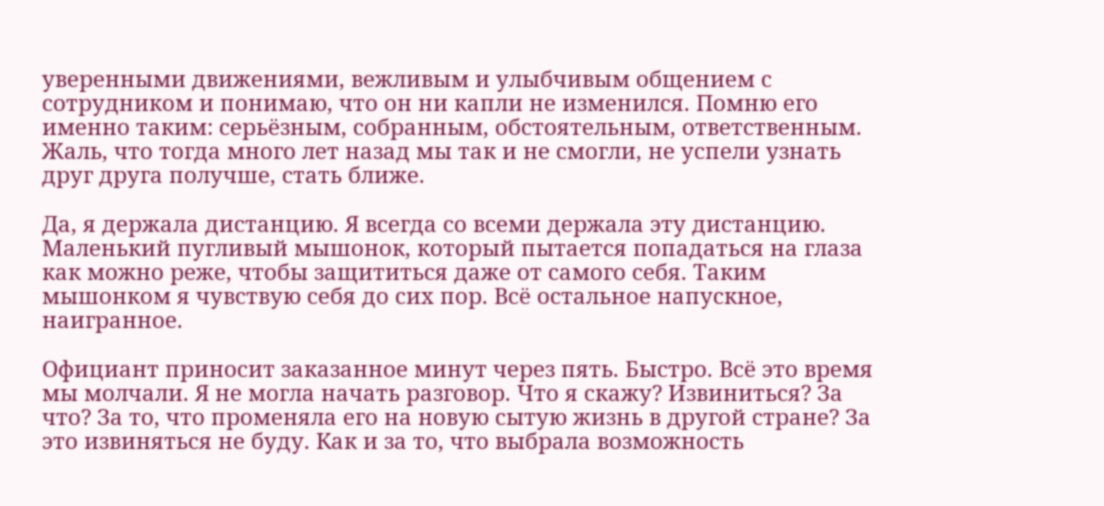уверенными движениями, вежливым и улыбчивым общением с сотрудником и понимаю, что он ни капли не изменился. Помню его именно таким: серьёзным, собранным, обстоятельным, ответственным. Жаль, что тогда много лет назад мы так и не смогли, не успели узнать друг друга получше, стать ближе.

Да, я держала дистанцию. Я всегда со всеми держала эту дистанцию. Маленький пугливый мышонок, который пытается попадаться на глаза как можно реже, чтобы защититься даже от самого себя. Таким мышонком я чувствую себя до сих пор. Всё остальное напускное, наигранное.

Официант приносит заказанное минут через пять. Быстро. Всё это время мы молчали. Я не могла начать разговор. Что я скажу? Извиниться? За что? За то, что променяла его на новую сытую жизнь в другой стране? За это извиняться не буду. Как и за то, что выбрала возможность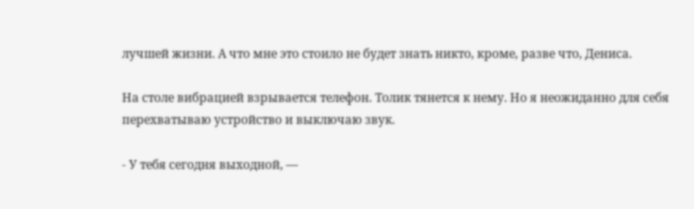лучшей жизни. А что мне это стоило не будет знать никто, кроме, разве что, Дениса.

На столе вибрацией взрывается телефон. Толик тянется к нему. Но я неожиданно для себя перехватываю устройство и выключаю звук.

- У тебя сегодня выходной, —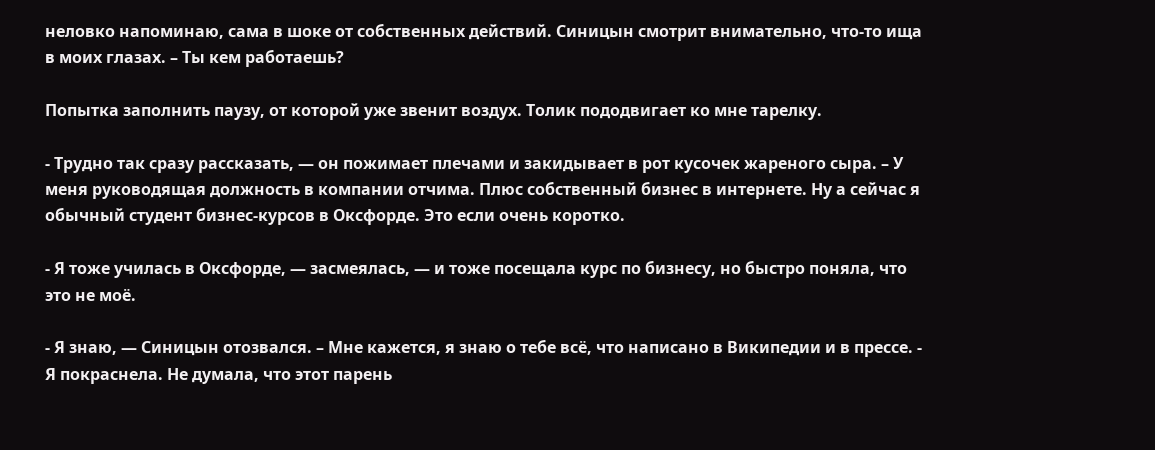неловко напоминаю, сама в шоке от собственных действий. Синицын смотрит внимательно, что-то ища в моих глазах. – Ты кем работаешь?

Попытка заполнить паузу, от которой уже звенит воздух. Толик пододвигает ко мне тарелку.

- Трудно так сразу рассказать, — он пожимает плечами и закидывает в рот кусочек жареного сыра. – У меня руководящая должность в компании отчима. Плюс собственный бизнес в интернете. Ну а сейчас я обычный студент бизнес-курсов в Оксфорде. Это если очень коротко.

- Я тоже училась в Оксфорде, — засмеялась, — и тоже посещала курс по бизнесу, но быстро поняла, что это не моё.

- Я знаю, — Синицын отозвался. – Мне кажется, я знаю о тебе всё, что написано в Википедии и в прессе. - Я покраснела. Не думала, что этот парень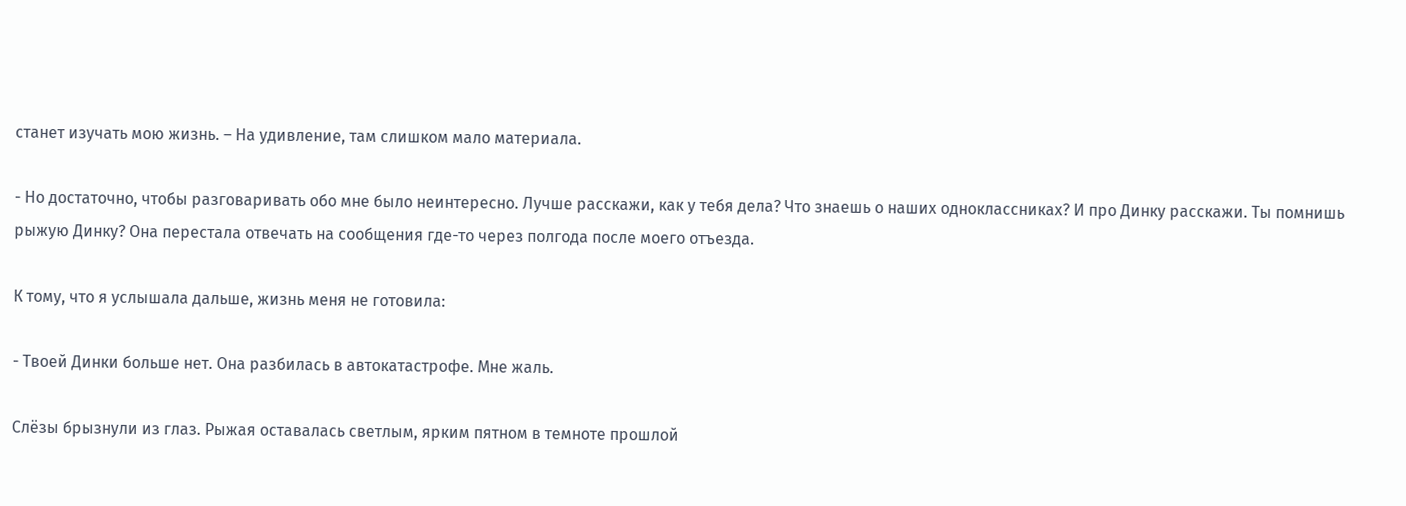станет изучать мою жизнь. – На удивление, там слишком мало материала.

- Но достаточно, чтобы разговаривать обо мне было неинтересно. Лучше расскажи, как у тебя дела? Что знаешь о наших одноклассниках? И про Динку расскажи. Ты помнишь рыжую Динку? Она перестала отвечать на сообщения где-то через полгода после моего отъезда.

К тому, что я услышала дальше, жизнь меня не готовила:

- Твоей Динки больше нет. Она разбилась в автокатастрофе. Мне жаль.

Слёзы брызнули из глаз. Рыжая оставалась светлым, ярким пятном в темноте прошлой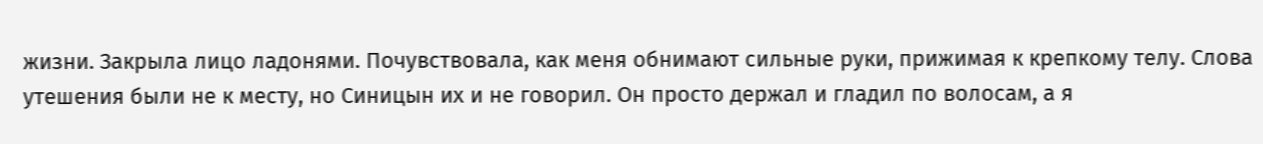жизни. Закрыла лицо ладонями. Почувствовала, как меня обнимают сильные руки, прижимая к крепкому телу. Слова утешения были не к месту, но Синицын их и не говорил. Он просто держал и гладил по волосам, а я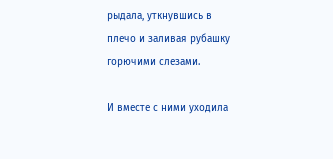рыдала, уткнувшись в плечо и заливая рубашку горючими слезами.

И вместе с ними уходила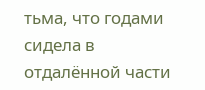тьма, что годами сидела в отдалённой части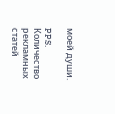моей души.

PPS. Количество рекламных статей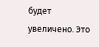будет увеличено. Это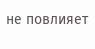не повлияет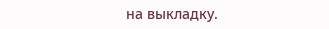на выкладку.